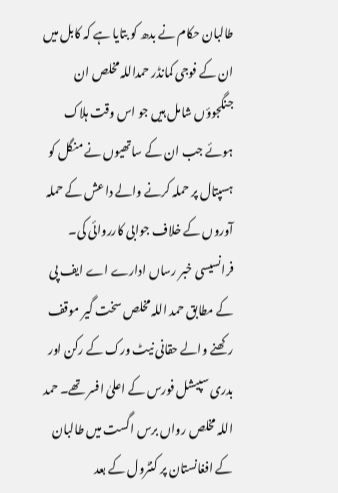طالبان حکام نے بدھ کو بتایا ہے کہ کابل میں ان کے فوجی کمانڈر حمداللہ مخلص ان جنگجوؤں شامل ہیں جو اس وقت ہلاک ہوئے جب ان کے ساتھیوں نے منگل کو ہسپتال پر حملہ کرنے والے داعش کے حملہ آوروں کے خلاف جوابی کارروائی کی۔
فرانسیسی خبر رساں ادارے اے ایف پی کے مطابق حمد اللہ مخلص سخت گیر موقف رکھنے والے حقانی نیٹ ورک کے رکن اور بدری سپیشل فورس کے اعلیٰ افسر تھے۔ حمد اللہ مخلص رواں برس اگست میں طالبان کے افغانستان پر کنٹرول کے بعد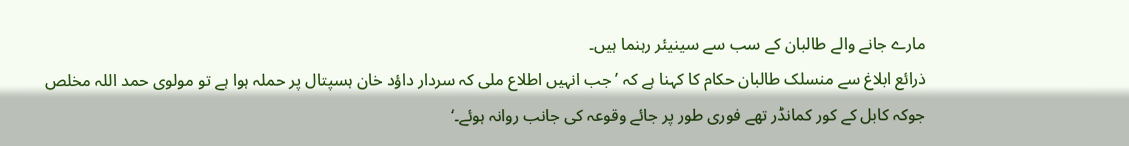مارے جانے والے طالبان کے سب سے سینیئر رہنما ہیں۔
ذرائع ابلاغ سے منسلک طالبان حکام کا کہنا ہے کہ ’جب انہیں اطلاع ملی کہ سردار داؤد خان ہسپتال پر حملہ ہوا ہے تو مولوی حمد اللہ مخلص جوکہ کابل کے کور کمانڈر تھے فوری طور پر جائے وقوعہ کی جانب روانہ ہوئے۔‘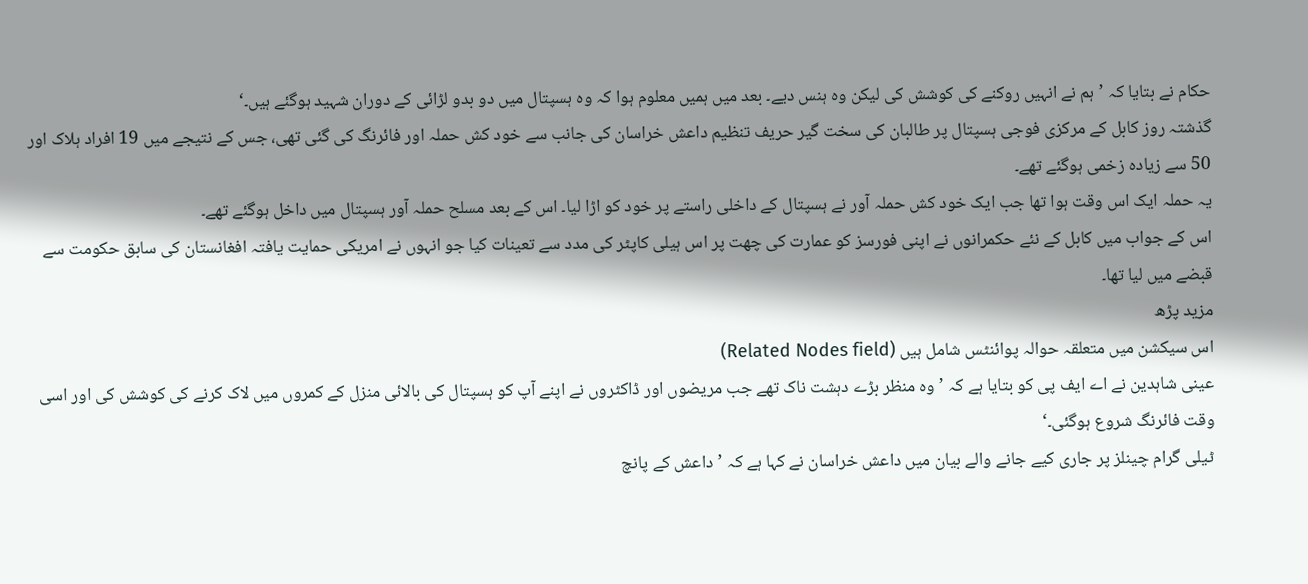حکام نے بتایا کہ ’ہم نے انہیں روکنے کی کوشش کی لیکن وہ ہنس دیے۔ بعد میں ہمیں معلوم ہوا کہ وہ ہسپتال میں دو بدو لڑائی کے دوران شہید ہوگئے ہیں۔‘
گذشتہ روز کابل کے مرکزی فوجی ہسپتال پر طالبان کی سخت گیر حریف تنظیم داعش خراسان کی جانب سے خود کش حملہ اور فائرنگ کی گئی تھی، جس کے نتیجے میں 19 افراد ہلاک اور 50 سے زیادہ زخمی ہوگئے تھے۔
یہ حملہ ایک اس وقت ہوا تھا جب ایک خود کش حملہ آور نے ہسپتال کے داخلی راستے پر خود کو اڑا لیا۔ اس کے بعد مسلح حملہ آور ہسپتال میں داخل ہوگئے تھے۔
اس کے جواب میں کابل کے نئے حکمرانوں نے اپنی فورسز کو عمارت کی چھت پر اس ہیلی کاپٹر کی مدد سے تعینات کیا جو انہوں نے امریکی حمایت یافتہ افغانستان کی سابق حکومت سے قبضے میں لیا تھا۔
مزید پڑھ
اس سیکشن میں متعلقہ حوالہ پوائنٹس شامل ہیں (Related Nodes field)
عینی شاہدین نے اے ایف پی کو بتایا ہے کہ ’وہ منظر بڑے دہشت ناک تھے جب مریضوں اور ڈاکٹروں نے اپنے آپ کو ہسپتال کی بالائی منزل کے کمروں میں لاک کرنے کی کوشش کی اور اسی وقت فائرنگ شروع ہوگئی۔‘
ٹیلی گرام چینلز پر جاری کیے جانے والے بیان میں داعش خراسان نے کہا ہے کہ ’داعش کے پانچ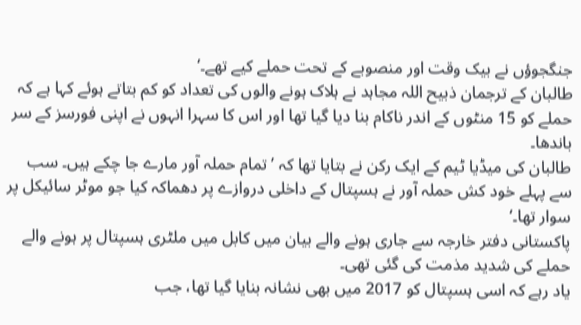جنگجوؤں نے بیک وقت اور منصوبے کے تحت حملے کیے تھے۔‘
طالبان کے ترجمان ذبیح اللہ مجاہد نے ہلاک ہونے والوں کی تعداد کو کم بتاتے ہوئے کہا ہے کہ حملے کو 15 منٹوں کے اندر ناکام بنا دیا گیا تھا اور اس کا سہرا انہوں نے اپنی فورسز کے سر باندھا۔
طالبان کی میڈیا ٹیم کے ایک رکن نے بتایا تھا کہ ’تمام حملہ آور مارے جا چکے ہیں۔ سب سے پہلے خود کش حملہ آور نے ہسپتال کے داخلی دروازے پر دھماکہ کیا جو موٹر سائیکل پر سوار تھا۔‘
پاکستانی دفتر خارجہ سے جاری ہونے والے بیان میں کابل میں ملٹری ہسپتال پر ہونے والے حملے کی شدید مذمت کی گئی تھی۔
یاد رہے کہ اسی ہسپتال کو 2017 میں بھی نشانہ بنایا گیا تھا، جب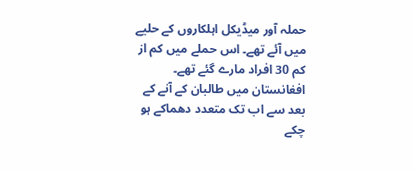حملہ آور میڈیکل اہلکاروں کے حلیے میں آئے تھے۔ اس حملے میں کم از کم 30 افراد مارے گئے تھے۔
افغانستان میں طالبان کے آنے کے بعد سے اب تک متعدد دھماکے ہو چکے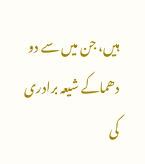ہیں، جن میں سے دو دھماکے شیعہ برادری کی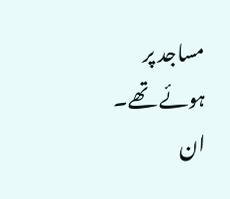مساجد پر ہوئے تھے۔ ان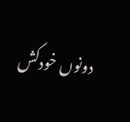دونوں خودکش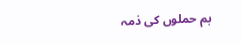بم حملوں کی ذمہ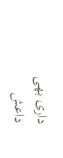داری بھی داعش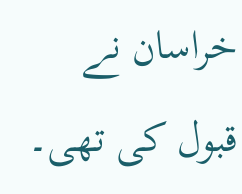خراسان نے قبول کی تھی۔